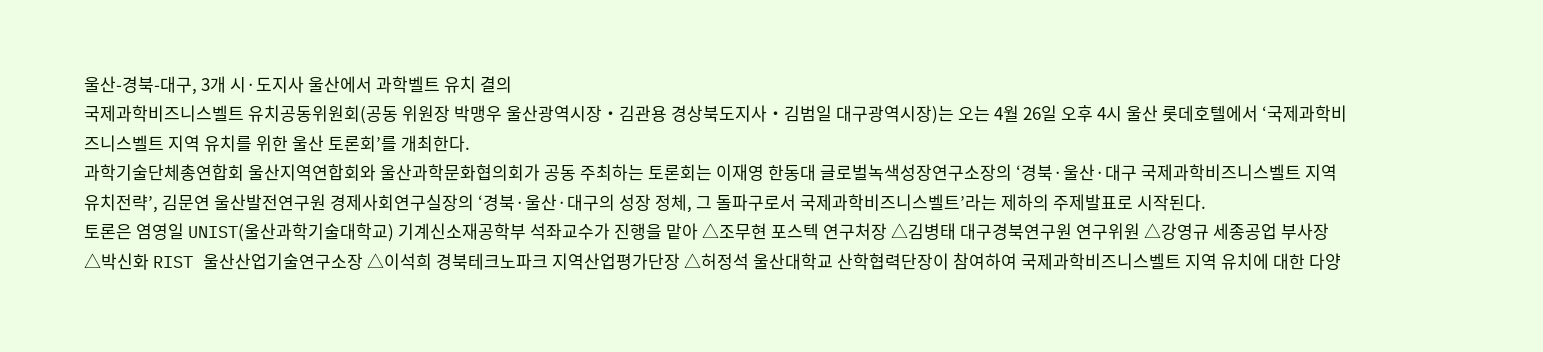울산-경북-대구, 3개 시·도지사 울산에서 과학벨트 유치 결의
국제과학비즈니스벨트 유치공동위원회(공동 위원장 박맹우 울산광역시장・김관용 경상북도지사・김범일 대구광역시장)는 오는 4월 26일 오후 4시 울산 롯데호텔에서 ‘국제과학비즈니스벨트 지역 유치를 위한 울산 토론회’를 개최한다.
과학기술단체총연합회 울산지역연합회와 울산과학문화협의회가 공동 주최하는 토론회는 이재영 한동대 글로벌녹색성장연구소장의 ‘경북·울산·대구 국제과학비즈니스벨트 지역 유치전략’, 김문연 울산발전연구원 경제사회연구실장의 ‘경북·울산·대구의 성장 정체, 그 돌파구로서 국제과학비즈니스벨트’라는 제하의 주제발표로 시작된다.
토론은 염영일 UNIST(울산과학기술대학교) 기계신소재공학부 석좌교수가 진행을 맡아 △조무현 포스텍 연구처장 △김병태 대구경북연구원 연구위원 △강영규 세종공업 부사장 △박신화 RIST 울산산업기술연구소장 △이석희 경북테크노파크 지역산업평가단장 △허정석 울산대학교 산학협력단장이 참여하여 국제과학비즈니스벨트 지역 유치에 대한 다양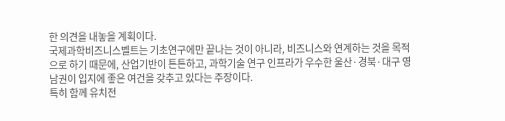한 의견을 내놓을 계획이다.
국제과학비즈니스벨트는 기초연구에만 끝나는 것이 아니라, 비즈니스와 연계하는 것을 목적으로 하기 때문에, 산업기반이 튼튼하고, 과학기술 연구 인프라가 우수한 울산·경북·대구 영남권이 입지에 좋은 여건을 갖추고 있다는 주장이다.
특히 함께 유치전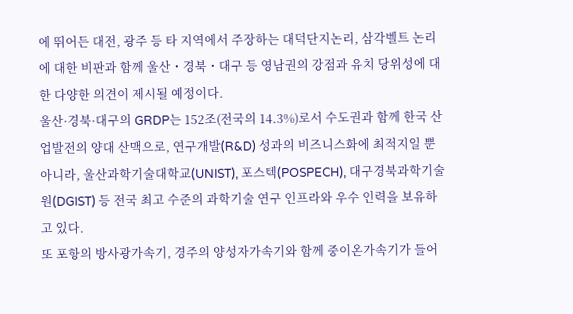에 뛰어든 대전, 광주 등 타 지역에서 주장하는 대덕단지논리, 삼각벨트 논리에 대한 비판과 함께 울산・경북・대구 등 영남권의 강점과 유치 당위성에 대한 다양한 의견이 제시될 예정이다.
울산·경북·대구의 GRDP는 152조(전국의 14.3%)로서 수도권과 함께 한국 산업발전의 양대 산맥으로, 연구개발(R&D) 성과의 비즈니스화에 최적지일 뿐 아니라, 울산과학기술대학교(UNIST), 포스텍(POSPECH), 대구경북과학기술원(DGIST) 등 전국 최고 수준의 과학기술 연구 인프라와 우수 인력을 보유하고 있다.
또 포항의 방사광가속기, 경주의 양성자가속기와 함께 중이온가속기가 들어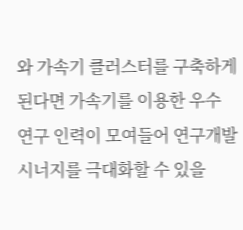와 가속기 클러스터를 구축하게 된다면 가속기를 이용한 우수 연구 인력이 모여들어 연구개발 시너지를 극대화할 수 있을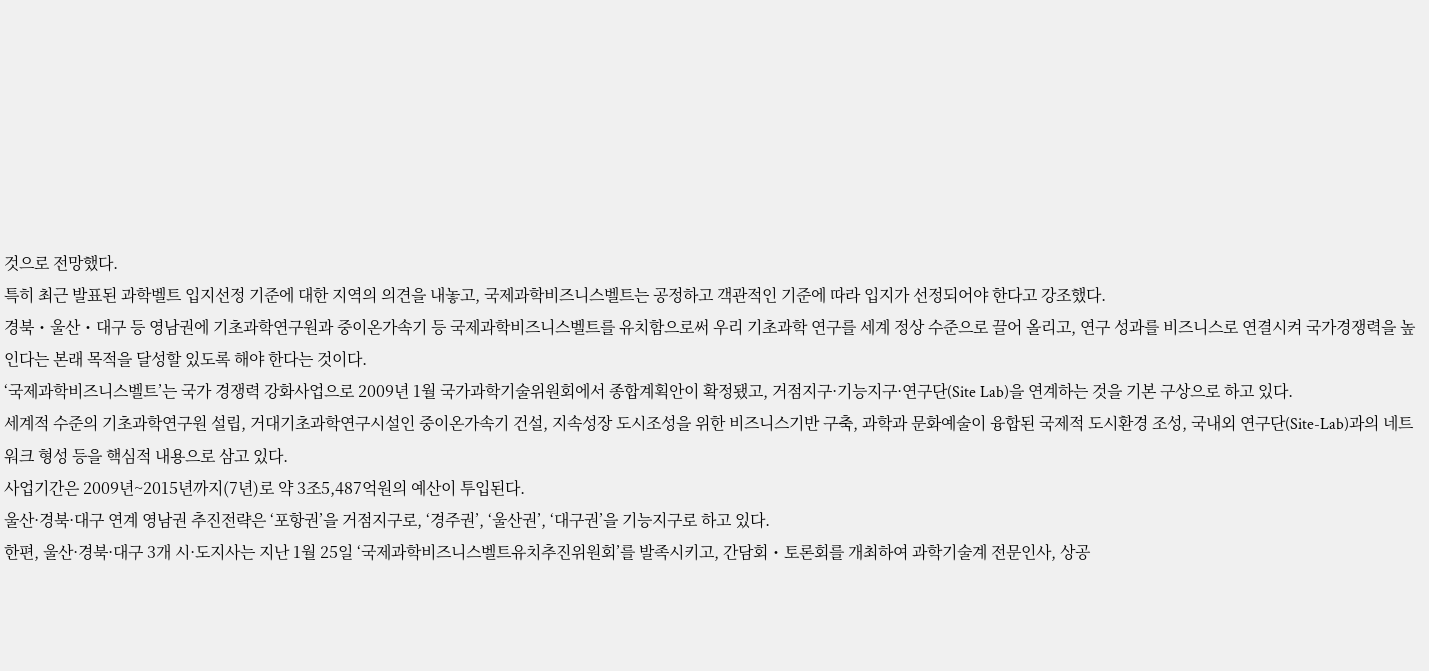것으로 전망했다.
특히 최근 발표된 과학벨트 입지선정 기준에 대한 지역의 의견을 내놓고, 국제과학비즈니스벨트는 공정하고 객관적인 기준에 따라 입지가 선정되어야 한다고 강조했다.
경북・울산・대구 등 영남권에 기초과학연구원과 중이온가속기 등 국제과학비즈니스벨트를 유치함으로써 우리 기초과학 연구를 세계 정상 수준으로 끌어 올리고, 연구 성과를 비즈니스로 연결시켜 국가경쟁력을 높인다는 본래 목적을 달성할 있도록 해야 한다는 것이다.
‘국제과학비즈니스벨트’는 국가 경쟁력 강화사업으로 2009년 1월 국가과학기술위원회에서 종합계획안이 확정됐고, 거점지구·기능지구·연구단(Site Lab)을 연계하는 것을 기본 구상으로 하고 있다.
세계적 수준의 기초과학연구원 설립, 거대기초과학연구시설인 중이온가속기 건설, 지속성장 도시조성을 위한 비즈니스기반 구축, 과학과 문화예술이 융합된 국제적 도시환경 조성, 국내외 연구단(Site-Lab)과의 네트워크 형성 등을 핵심적 내용으로 삼고 있다.
사업기간은 2009년~2015년까지(7년)로 약 3조5,487억원의 예산이 투입된다.
울산·경북·대구 연계 영남권 추진전략은 ‘포항권’을 거점지구로, ‘경주권’, ‘울산권’, ‘대구권’을 기능지구로 하고 있다.
한편, 울산·경북·대구 3개 시·도지사는 지난 1월 25일 ‘국제과학비즈니스벨트유치추진위원회’를 발족시키고, 간담회・토론회를 개최하여 과학기술계 전문인사, 상공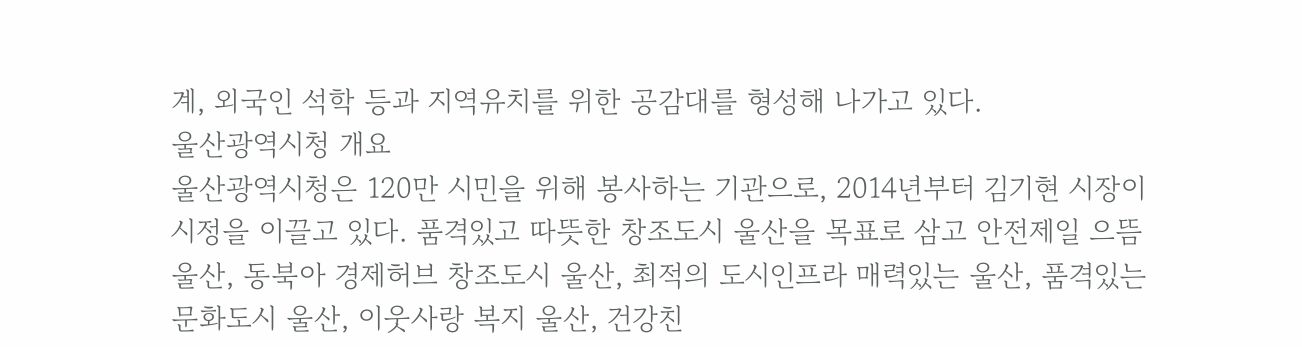계, 외국인 석학 등과 지역유치를 위한 공감대를 형성해 나가고 있다.
울산광역시청 개요
울산광역시청은 120만 시민을 위해 봉사하는 기관으로, 2014년부터 김기현 시장이 시정을 이끌고 있다. 품격있고 따뜻한 창조도시 울산을 목표로 삼고 안전제일 으뜸 울산, 동북아 경제허브 창조도시 울산, 최적의 도시인프라 매력있는 울산, 품격있는 문화도시 울산, 이웃사랑 복지 울산, 건강친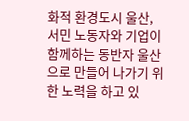화적 환경도시 울산, 서민 노동자와 기업이 함께하는 동반자 울산으로 만들어 나가기 위한 노력을 하고 있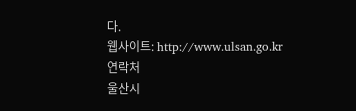다.
웹사이트: http://www.ulsan.go.kr
연락처
울산시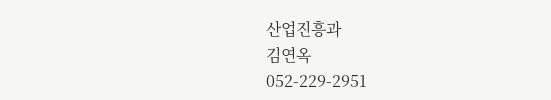산업진흥과
김연옥
052-229-2951